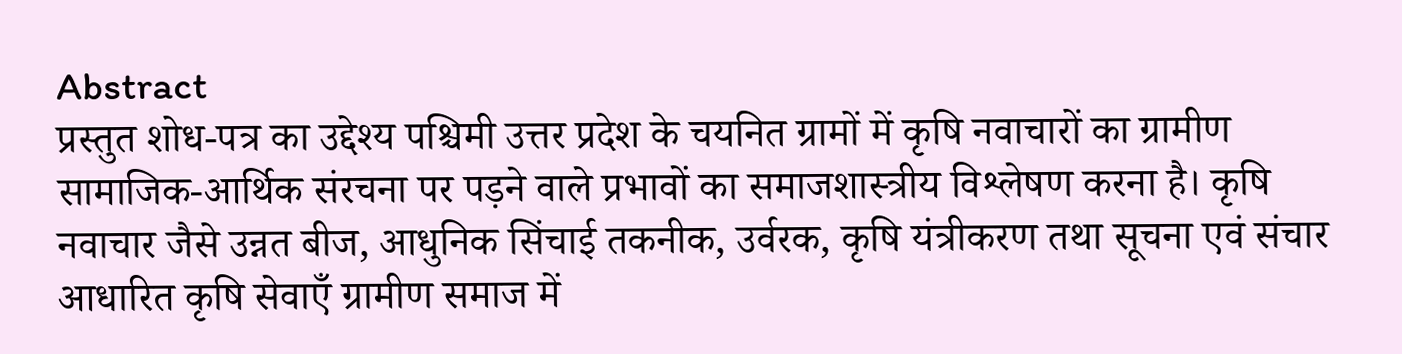Abstract
प्रस्तुत शोध-पत्र का उद्देश्य पश्चिमी उत्तर प्रदेश के चयनित ग्रामों में कृषि नवाचारों का ग्रामीण सामाजिक-आर्थिक संरचना पर पड़ने वाले प्रभावों का समाजशास्त्रीय विश्लेषण करना है। कृषि नवाचार जैसे उन्नत बीज, आधुनिक सिंचाई तकनीक, उर्वरक, कृषि यंत्रीकरण तथा सूचना एवं संचार आधारित कृषि सेवाएँ ग्रामीण समाज में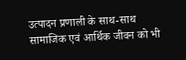उत्पादन प्रणाली के साथ-साथ सामाजिक एवं आर्थिक जीवन को भी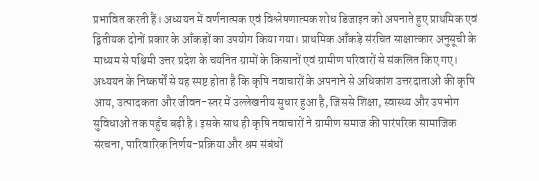प्रभावित करती हैं। अध्ययन में वर्णनात्मक एवं विश्लेषणात्मक शोध डिजाइन को अपनाते हुए प्राथमिक एवं द्वितीयक दोनों प्रकार के आँकड़ों का उपयोग किया गया। प्राथमिक आँकड़े संरचित साक्षात्कार अनुसूची के माध्यम से पश्चिमी उत्तर प्रदेश के चयनित ग्रामों के किसानों एवं ग्रामीण परिवारों से संकलित किए गए। अध्ययन के निष्कर्षों से यह स्पष्ट होता है कि कृषि नवाचारों के अपनाने से अधिकांश उत्तरदाताओं की कृषि आय, उत्पादकता और जीवन-स्तर में उल्लेखनीय सुधार हुआ है, जिससे शिक्षा, स्वास्थ्य और उपभोग सुविधाओं तक पहुँच बढ़ी है। इसके साथ ही कृषि नवाचारों ने ग्रामीण समाज की पारंपरिक सामाजिक संरचना, पारिवारिक निर्णय-प्रक्रिया और श्रम संबंधों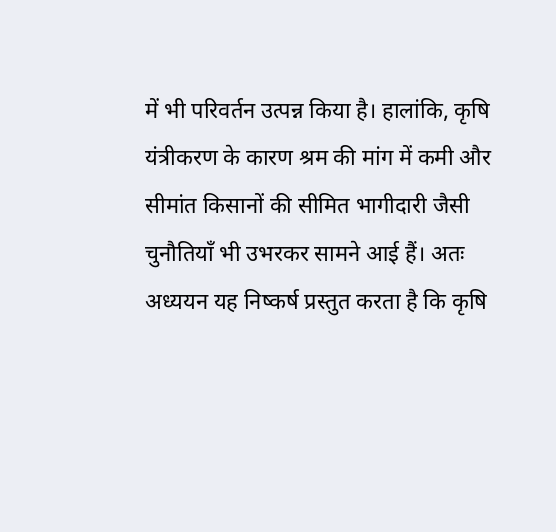में भी परिवर्तन उत्पन्न किया है। हालांकि, कृषि यंत्रीकरण के कारण श्रम की मांग में कमी और सीमांत किसानों की सीमित भागीदारी जैसी चुनौतियाँ भी उभरकर सामने आई हैं। अतः अध्ययन यह निष्कर्ष प्रस्तुत करता है कि कृषि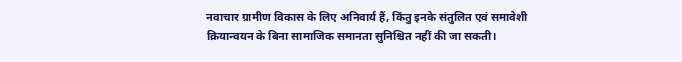नवाचार ग्रामीण विकास के लिए अनिवार्य हैं, किंतु इनके संतुलित एवं समावेशी क्रियान्वयन के बिना सामाजिक समानता सुनिश्चित नहीं की जा सकती।